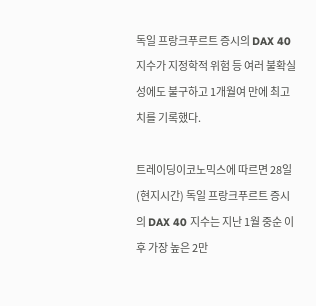독일 프랑크푸르트 증시의 DAX 40 지수가 지정학적 위험 등 여러 불확실성에도 불구하고 1개월여 만에 최고치를 기록했다.

트레이딩이코노믹스에 따르면 28일(현지시간) 독일 프랑크푸르트 증시의 DAX 40 지수는 지난 1월 중순 이후 가장 높은 2만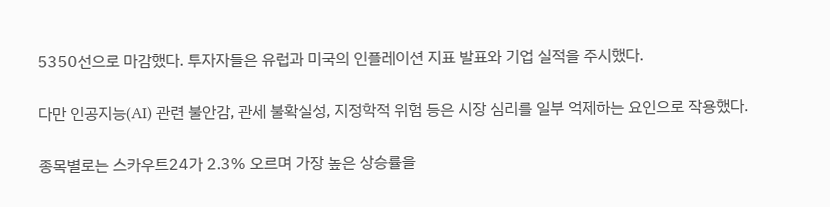5350선으로 마감했다. 투자자들은 유럽과 미국의 인플레이션 지표 발표와 기업 실적을 주시했다.

다만 인공지능(AI) 관련 불안감, 관세 불확실성, 지정학적 위험 등은 시장 심리를 일부 억제하는 요인으로 작용했다.

종목별로는 스카우트24가 2.3% 오르며 가장 높은 상승률을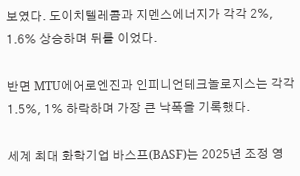보였다. 도이치텔레콤과 지멘스에너지가 각각 2%, 1.6% 상승하며 뒤를 이었다.

반면 MTU에어로엔진과 인피니언테크놀로지스는 각각 1.5%, 1% 하락하며 가장 큰 낙폭을 기록했다.

세계 최대 화학기업 바스프(BASF)는 2025년 조정 영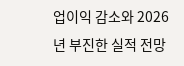업이익 감소와 2026년 부진한 실적 전망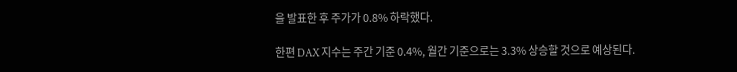을 발표한 후 주가가 0.8% 하락했다.

한편 DAX 지수는 주간 기준 0.4%, 월간 기준으로는 3.3% 상승할 것으로 예상된다.